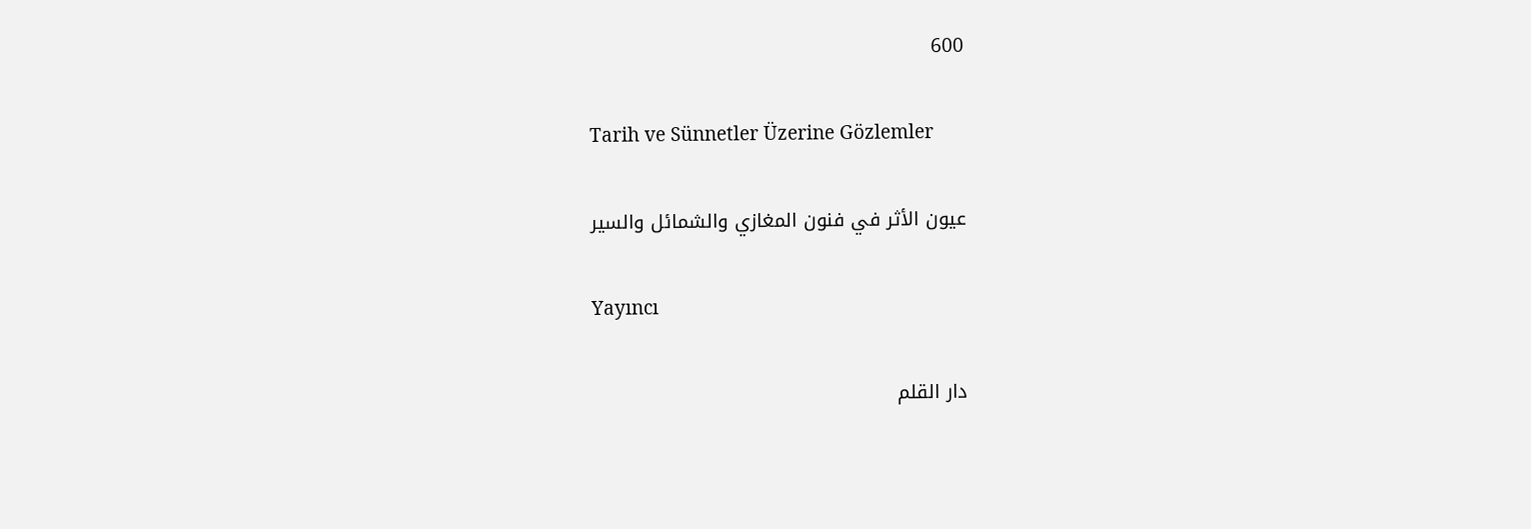600

Tarih ve Sünnetler Üzerine Gözlemler

عيون الأثر في فنون المغازي والشمائل والسير

Yayıncı

دار القلم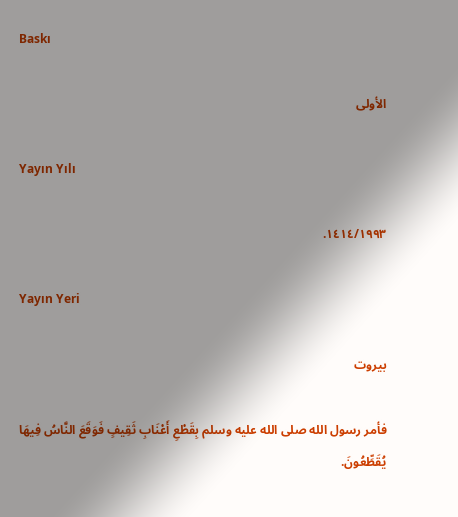Baskı

الأولى

Yayın Yılı

١٤١٤/١٩٩٣.

Yayın Yeri

بيروت

فأمر رسول الله صلى الله عليه وسلم بِقَطْعِ أَعْنَابِ ثَقِيفٍ فَوَقَعَ النَّاسُ فِيهَا يُقَطِّعُونَ.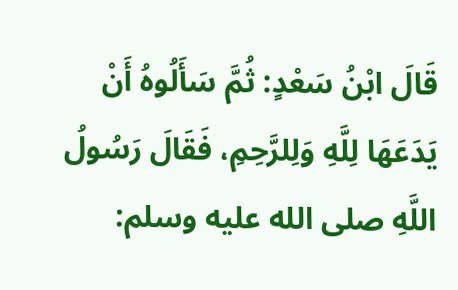قَالَ ابْنُ سَعْدٍ: ثُمَّ سَأَلُوهُ أَنْ يَدَعَهَا لِلَّهِ وَلِلرَّحِمِ، فَقَالَ رَسُولُ اللَّهِ صلى الله عليه وسلم: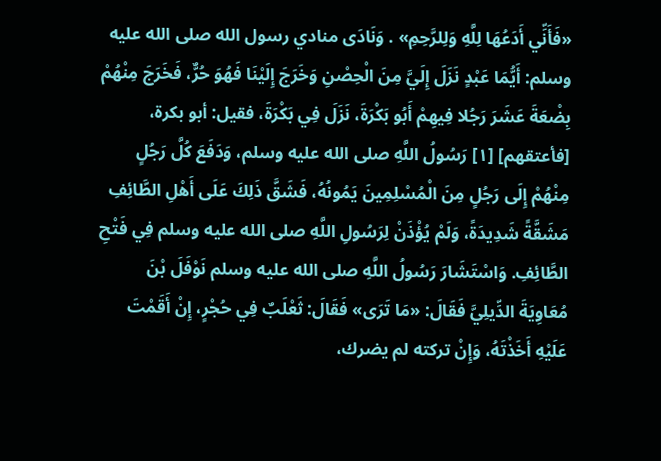«فَأَنِّي أَدَعُهَا لِلَّهِ وَلِلرَّحِمِ» . وَنَادَى منادي رسول الله صلى الله عليه وسلم: أَيُّمَا عَبْدٍ نَزَلَ إِلَيَّ مِنَ الْحِصْنِ وَخَرَجَ إِلَيْنَا فَهُوَ حُرٌّ، فَخَرَجَ مِنْهُمْ بِضْعَةَ عَشَرَ رَجُلا فِيهِمْ أَبُو بَكْرَةَ، نَزَلَ فِي بَكْرَةَ، فقيل: أبو بكرة، [فأعتقهم] [١] رَسُولُ اللَّهِ صلى الله عليه وسلم، وَدَفَعَ كُلَّ رَجُلٍ مِنْهُمْ إِلَى رَجُلٍ مِنَ الْمُسْلِمِينَ يَمُونُهُ، فَشَقَّ ذَلِكَ عَلَى أَهْلِ الطَّائِفِ مَشَقَّةً شَدِيدَةً، وَلَمْ يُؤْذَنْ لِرَسُولِ اللَّهِ صلى الله عليه وسلم فِي فَتْحِ الطَّائِفِ. وَاسْتَشَارَ رَسُولُ اللَّهِ صلى الله عليه وسلم نَوْفَلَ بْنَ مُعَاوِيَةَ الدِّيلِيَّ فَقَالَ: «مَا تَرَى» فَقَالَ: ثَعْلَبٌ فِي حُجْرٍ، إِنْ أَقَمْتَ عَلَيْهِ أَخَذْتَهُ، وَإِنْ تركته لم يضرك،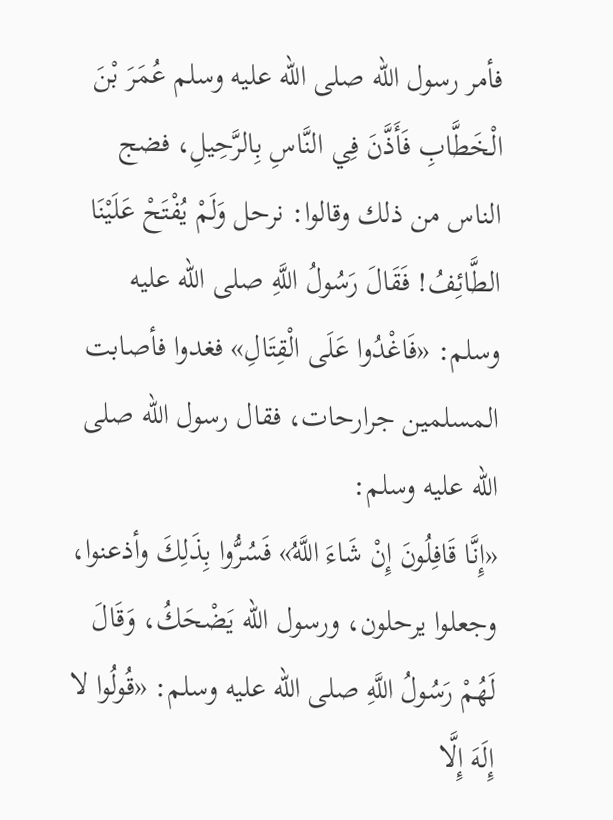فأمر رسول الله صلى الله عليه وسلم عُمَرَ بْنَ الْخَطَّابِ فَأَذَّنَ فِي النَّاسِ بِالرَّحِيلِ، فضج الناس من ذلك وقالوا: نرحل وَلَمْ يُفْتَحْ عَلَيْنَا الطَّائِفُ! فَقَالَ رَسُولُ اللَّهِ صلى الله عليه وسلم: «فَاغْدُوا عَلَى الْقِتَالِ» فغدوا فأصابت المسلمين جرارحات، فقال رسول الله صلى الله عليه وسلم:
«إِنَّا قَافِلُونَ إِنْ شَاءَ اللَّهُ» فَسُرُّوا بِذَلِكَ وأذعنوا، وجعلوا يرحلون، ورسول الله يَضْحَكُ، وَقَالَ لَهُمْ رَسُولُ اللَّهِ صلى الله عليه وسلم: «قُولُوا لا إِلَهَ إِلَّا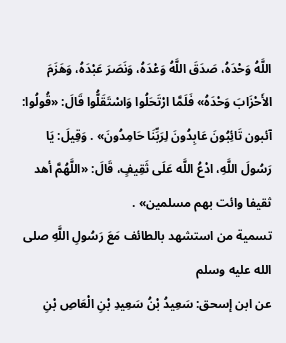اللَّهُ وَحْدَهُ، صَدَقَ اللَّهُ وَعْدَهُ، وَنَصَرَ عَبْدَهُ، وَهَزَمَ الأَحْزَابَ وَحْدَهُ» فَلَمَّا ارْتَحَلُوا وَاسْتَقَلُّوا قَالَ: «قُولُوا: آئبون تَائِبُونَ عَابِدُونَ لِرَبِّنَا حَامِدُونَ» . وَقِيلَ: يَا رَسُولَ اللَّهِ، ادْعُ اللَّه عَلَى ثَقِيفٍ، قَالَ: «اللَّهُمَّ أهد ثقيفا وائت بهم مسلمين» .
تسمية من استشهد بالطائف مَعَ رَسُولِ اللَّهِ صلى الله عليه وسلم
عن ابن إسحق: سَعِيدُ بْنُ سَعِيدِ بْنِ الْعَاصِ بْنِ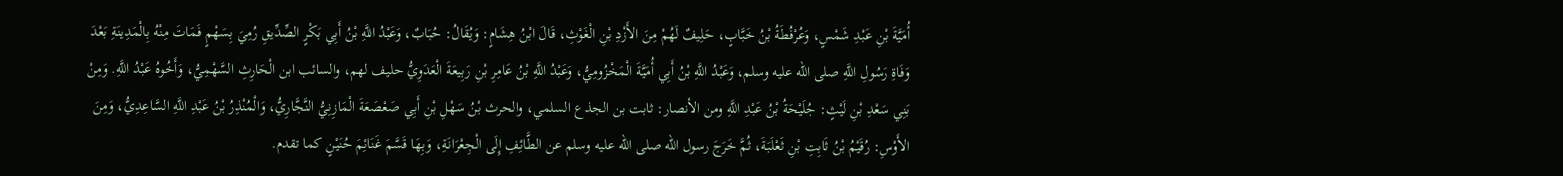أُمَيَّةَ بْنِ عَبْدِ شَمْسٍ، وَعُرْفُطَةُ بْنُ خَبَّابٍ، حَلِيفٌ لَهُمْ مِنَ الأَزْدِ بْنِ الْغَوْثِ، قَالَ ابْنُ هِشَامٍ: وَيُقَالُ: حُبَابٌ، وَعَبْدُ اللَّهِ بْنُ أَبِي بَكْرٍ الصِّدِّيقِ رُمِيَ بِسَهْمٍ فَمَاتَ مِنْهُ بِالْمَدِينَةِ بَعْدَ وَفَاةِ رَسُولِ اللَّهِ صلى الله عليه وسلم، وَعَبْدُ اللَّهِ بْنُ أَبِي أُمَيَّةَ الْمَخْزُومِيُّ، وَعَبْدُ اللَّهِ بْنُ عَامِرِ بْنِ رَبِيعَةَ الْعَدَوِيُّ حليف لهم، والسائب ابن الْحَارِثِ السَّهْمِيُّ، وَأَخُوهُ عَبْدُ اللَّهِ. وَمِنْ بَنِي سَعْدِ بْنِ لَيْثٍ: جُلَيْحَةُ بْنُ عَبْدِ اللَّهِ ومن الأنصار: ثابت بن الجذع السلمي، والحرث بْنُ سَهْلِ بْنِ أَبِي صَعْصَعَةَ الْمَازِنِيُّ النَّجَّارِيُّ، وَالْمُنْذِرُ بْنُ عَبْدِ اللَّهِ السَّاعِدِيُّ، وَمِنَ الأَوْسِ: رُقَيْمُ بْنُ ثَابِتِ بْنِ ثَعْلَبَةَ، ثُمَّ خَرَجَ رسول الله صلى الله عليه وسلم عن الطَّائِفِ إِلَى الْجِعْرَانَةِ، وَبِهَا قَسَّمَ غَنَائِمَ حُنَيْنٍ كما تقدم.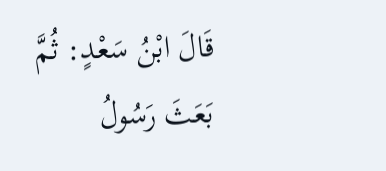قَالَ ابْنُ سَعْدٍ: ثُمَّ بَعَثَ رَسُولُ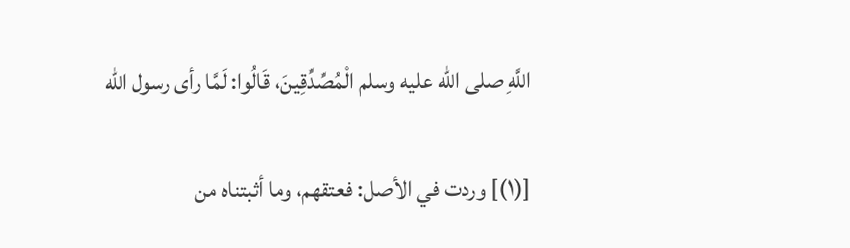اللَّهِ صلى الله عليه وسلم الْمُصِّدِّقِينَ، قَالُوا: لَمَّا رأى رسول الله

[(١)] وردت في الأصل: فعتقهم، وما أثبتناه من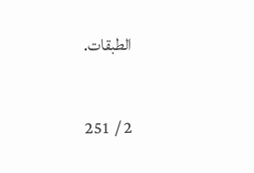الطبقات.

2 / 251